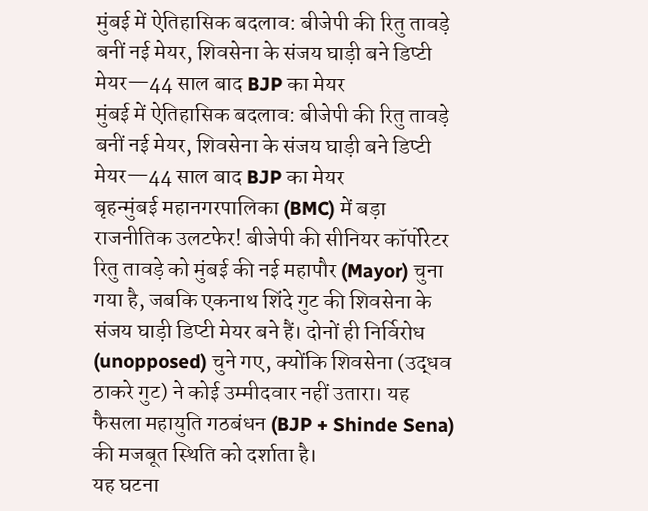मुंबई में ऐतिहासिक बदलाव: बीजेपी की रितु तावड़े बनीं नई मेयर, शिवसेना के संजय घाड़ी बने डिप्टी मेयर—44 साल बाद BJP का मेयर
मुंबई में ऐतिहासिक बदलाव: बीजेपी की रितु तावड़े बनीं नई मेयर, शिवसेना के संजय घाड़ी बने डिप्टी मेयर—44 साल बाद BJP का मेयर
बृहन्मुंबई महानगरपालिका (BMC) में बड़ा राजनीतिक उलटफेर! बीजेपी की सीनियर कॉर्पोरेटर रितु तावड़े को मुंबई की नई महापौर (Mayor) चुना गया है, जबकि एकनाथ शिंदे गुट की शिवसेना के संजय घाड़ी डिप्टी मेयर बने हैं। दोनों ही निर्विरोध (unopposed) चुने गए, क्योंकि शिवसेना (उद्धव ठाकरे गुट) ने कोई उम्मीदवार नहीं उतारा। यह फैसला महायुति गठबंधन (BJP + Shinde Sena) की मजबूत स्थिति को दर्शाता है।
यह घटना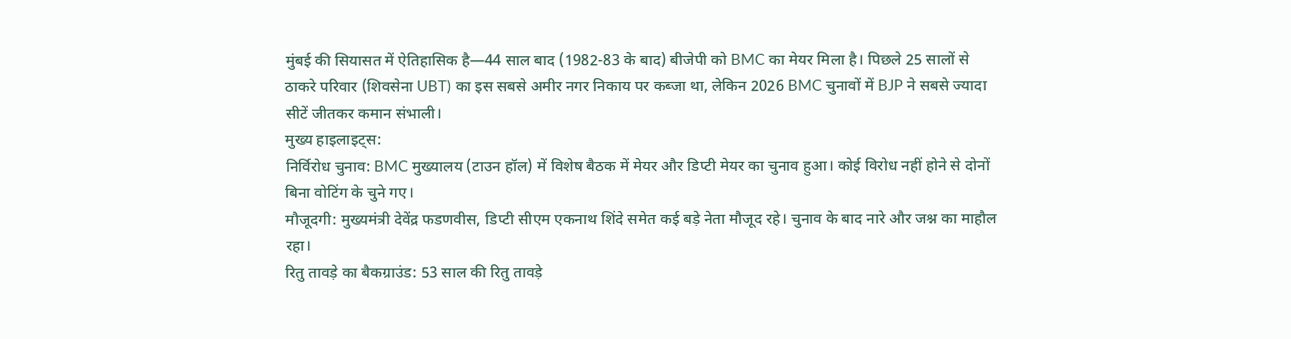मुंबई की सियासत में ऐतिहासिक है—44 साल बाद (1982-83 के बाद) बीजेपी को BMC का मेयर मिला है। पिछले 25 सालों से ठाकरे परिवार (शिवसेना UBT) का इस सबसे अमीर नगर निकाय पर कब्जा था, लेकिन 2026 BMC चुनावों में BJP ने सबसे ज्यादा सीटें जीतकर कमान संभाली।
मुख्य हाइलाइट्स:
निर्विरोध चुनाव: BMC मुख्यालय (टाउन हॉल) में विशेष बैठक में मेयर और डिप्टी मेयर का चुनाव हुआ। कोई विरोध नहीं होने से दोनों बिना वोटिंग के चुने गए।
मौजूदगी: मुख्यमंत्री देवेंद्र फडणवीस, डिप्टी सीएम एकनाथ शिंदे समेत कई बड़े नेता मौजूद रहे। चुनाव के बाद नारे और जश्न का माहौल रहा।
रितु तावड़े का बैकग्राउंड: 53 साल की रितु तावड़े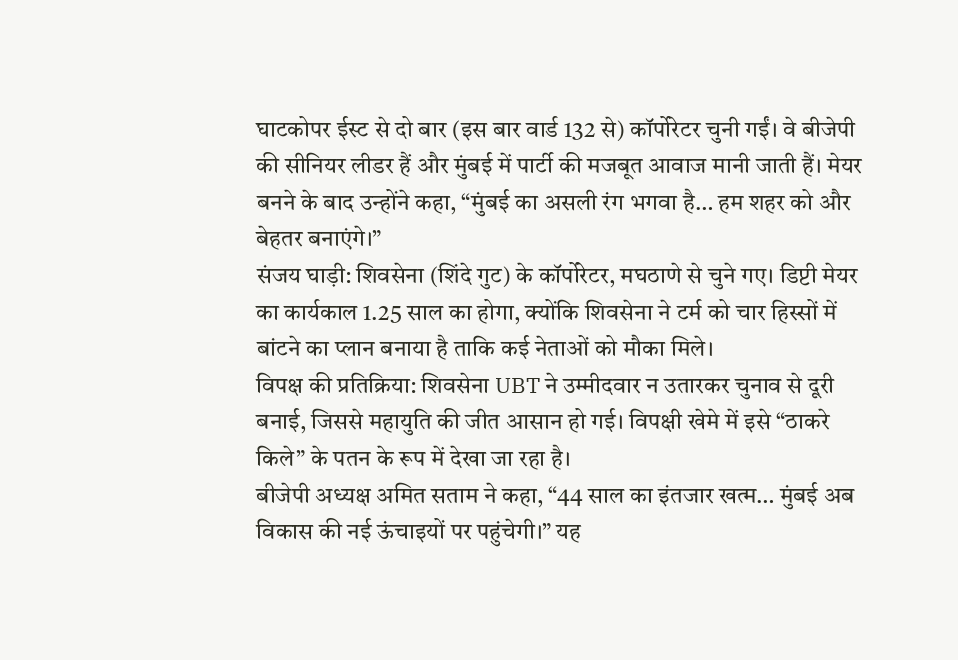घाटकोपर ईस्ट से दो बार (इस बार वार्ड 132 से) कॉर्पोरेटर चुनी गईं। वे बीजेपी की सीनियर लीडर हैं और मुंबई में पार्टी की मजबूत आवाज मानी जाती हैं। मेयर बनने के बाद उन्होंने कहा, “मुंबई का असली रंग भगवा है… हम शहर को और बेहतर बनाएंगे।”
संजय घाड़ी: शिवसेना (शिंदे गुट) के कॉर्पोरेटर, मघठाणे से चुने गए। डिप्टी मेयर का कार्यकाल 1.25 साल का होगा, क्योंकि शिवसेना ने टर्म को चार हिस्सों में बांटने का प्लान बनाया है ताकि कई नेताओं को मौका मिले।
विपक्ष की प्रतिक्रिया: शिवसेना UBT ने उम्मीदवार न उतारकर चुनाव से दूरी बनाई, जिससे महायुति की जीत आसान हो गई। विपक्षी खेमे में इसे “ठाकरे किले” के पतन के रूप में देखा जा रहा है।
बीजेपी अध्यक्ष अमित सताम ने कहा, “44 साल का इंतजार खत्म… मुंबई अब विकास की नई ऊंचाइयों पर पहुंचेगी।” यह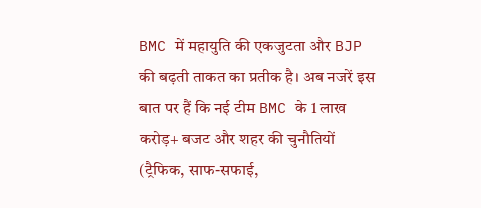BMC में महायुति की एकजुटता और BJP की बढ़ती ताकत का प्रतीक है। अब नजरें इस बात पर हैं कि नई टीम BMC के 1 लाख करोड़+ बजट और शहर की चुनौतियों (ट्रैफिक, साफ-सफाई,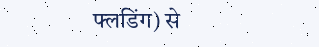फ्लडिंग) से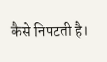कैसे निपटती है।